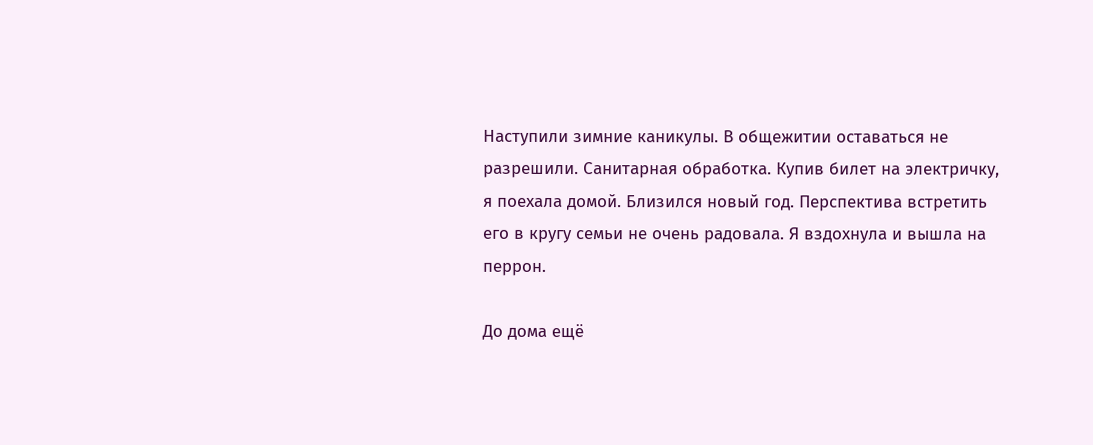Наступили зимние каникулы. В общежитии оставаться не разрешили. Санитарная обработка. Купив билет на электричку, я поехала домой. Близился новый год. Перспектива встретить его в кругу семьи не очень радовала. Я вздохнула и вышла на перрон.

До дома ещё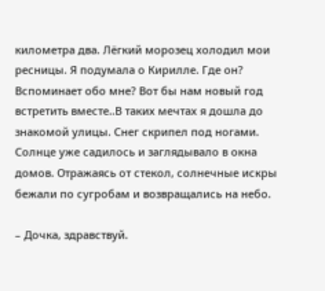километра два. Лёгкий морозец холодил мои ресницы. Я подумала о Кирилле. Где он? Вспоминает обо мне? Вот бы нам новый год встретить вместе..В таких мечтах я дошла до знакомой улицы. Снег скрипел под ногами. Солнце уже садилось и заглядывало в окна домов. Отражаясь от стекол, солнечные искры бежали по сугробам и возвращались на небо.

– Дочка, здравствуй.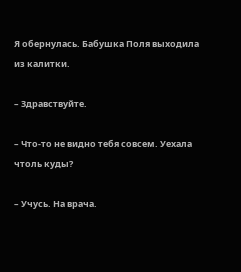Я обернулась. Бабушка Поля выходила из калитки.

– Здравствуйте.

– Что-то не видно тебя совсем. Уехала чтоль куды?

– Учусь. На врача.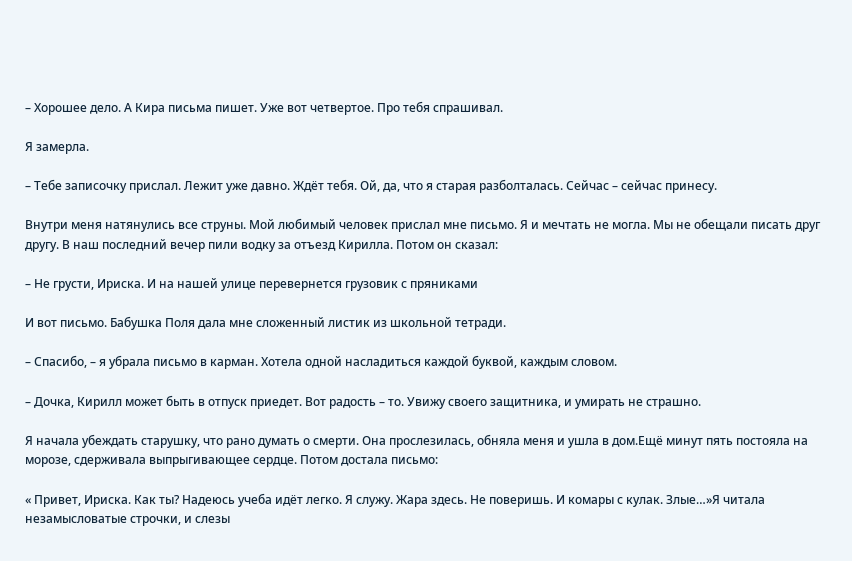– Хорошее дело. А Кира письма пишет. Уже вот четвертое. Про тебя спрашивал.

Я замерла.

– Тебе записочку прислал. Лежит уже давно. Ждёт тебя. Ой, да, что я старая разболталась. Сейчас – сейчас принесу.

Внутри меня натянулись все струны. Мой любимый человек прислал мне письмо. Я и мечтать не могла. Мы не обещали писать друг другу. В наш последний вечер пили водку за отъезд Кирилла. Потом он сказал:

– Не грусти, Ириска. И на нашей улице перевернется грузовик с пряниками

И вот письмо. Бабушка Поля дала мне сложенный листик из школьной тетради.

– Спасибо, – я убрала письмо в карман. Хотела одной насладиться каждой буквой, каждым словом.

– Дочка, Кирилл может быть в отпуск приедет. Вот радость – то. Увижу своего защитника, и умирать не страшно.

Я начала убеждать старушку, что рано думать о смерти. Она прослезилась, обняла меня и ушла в дом.Ещё минут пять постояла на морозе, сдерживала выпрыгивающее сердце. Потом достала письмо:

« Привет, Ириска. Как ты? Надеюсь учеба идёт легко. Я служу. Жара здесь. Не поверишь. И комары с кулак. Злые…»Я читала незамысловатые строчки, и слезы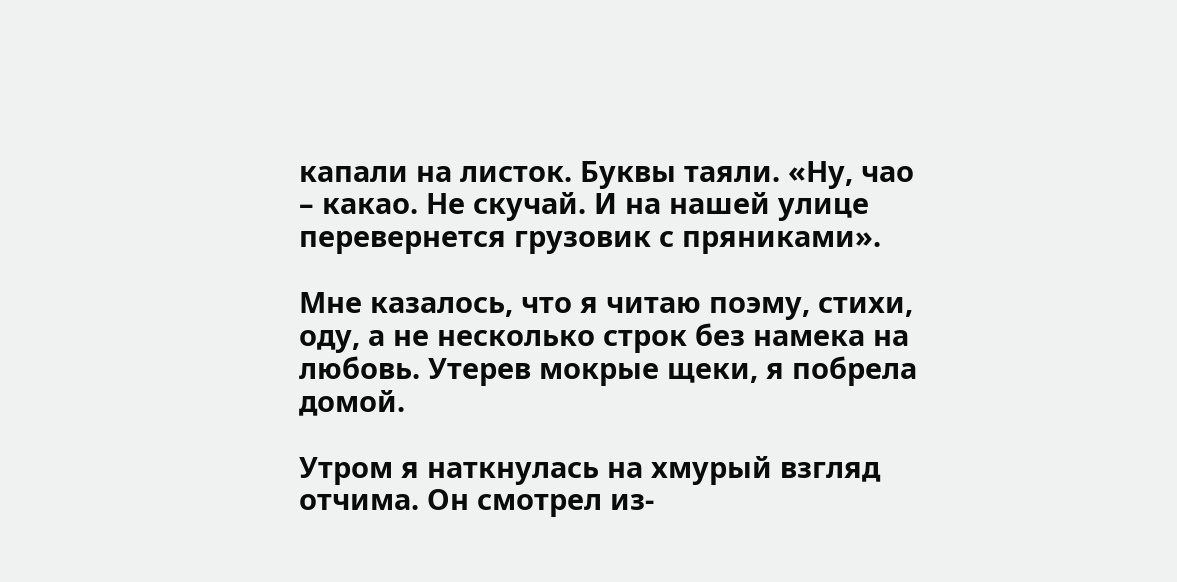капали на листок. Буквы таяли. «Ну, чао – какао. Не скучай. И на нашей улице перевернется грузовик с пряниками».

Мне казалось, что я читаю поэму, стихи, оду, а не несколько строк без намека на любовь. Утерев мокрые щеки, я побрела домой.

Утром я наткнулась на хмурый взгляд отчима. Он смотрел из-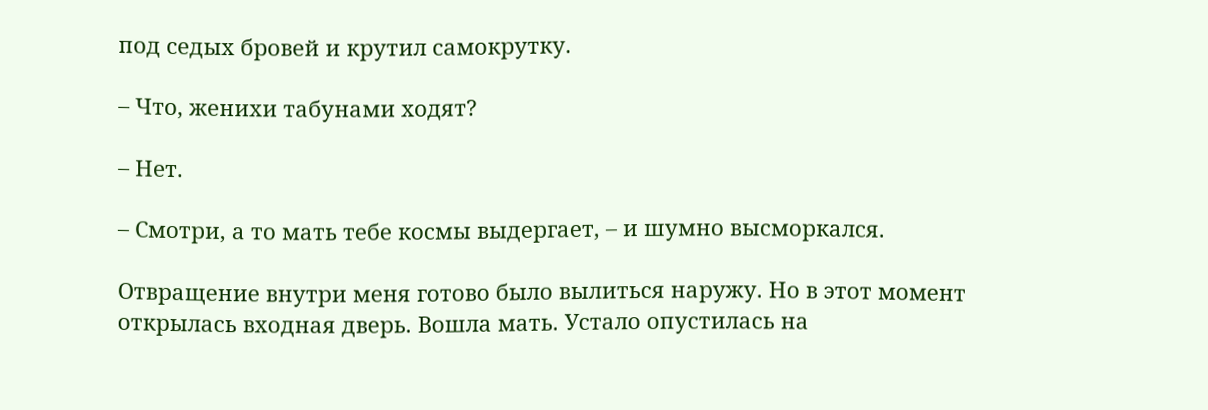под седых бровей и крутил самокрутку.

– Что, женихи табунами ходят?

– Нет.

– Смотри, а то мать тебе космы выдергает, – и шумно высморкался.

Отвращение внутри меня готово было вылиться наружу. Но в этот момент открылась входная дверь. Вошла мать. Устало опустилась на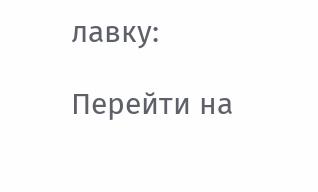лавку:

Перейти на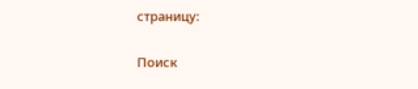страницу:

Поиск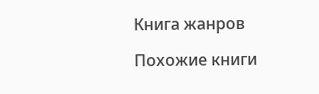Книга жанров

Похожие книги